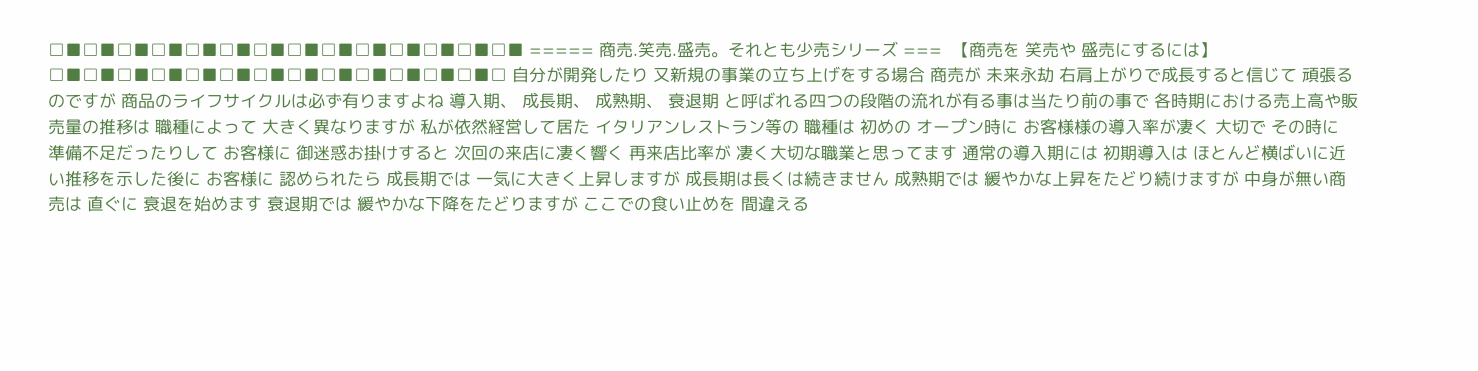□■□■□■□■□■□■□■□■□■□■□■□■□■□■ ===== 商売.笑売.盛売。それとも少売シリーズ ===  【商売を 笑売や 盛売にするには】    □■□■□■□■□■□■□■□■□■□■□■□■□■□ 自分が開発したり 又新規の事業の立ち上げをする場合 商売が 未来永劫 右肩上がりで成長すると信じて 頑張るのですが 商品のライフサイクルは必ず有りますよね 導入期、 成長期、 成熟期、 衰退期 と呼ばれる四つの段階の流れが有る事は当たり前の事で 各時期における売上高や販売量の推移は 職種によって 大きく異なりますが 私が依然経営して居た イタリアンレストラン等の 職種は 初めの オープン時に お客様様の導入率が凄く 大切で その時に 準備不足だったりして お客様に 御迷惑お掛けすると 次回の来店に凄く響く 再来店比率が 凄く大切な職業と思ってます 通常の導入期には 初期導入は ほとんど横ばいに近い推移を示した後に お客様に 認められたら 成長期では 一気に大きく上昇しますが 成長期は長くは続きません 成熟期では 緩やかな上昇をたどり続けますが 中身が無い商売は 直ぐに 衰退を始めます 衰退期では 緩やかな下降をたどりますが ここでの食い止めを 間違える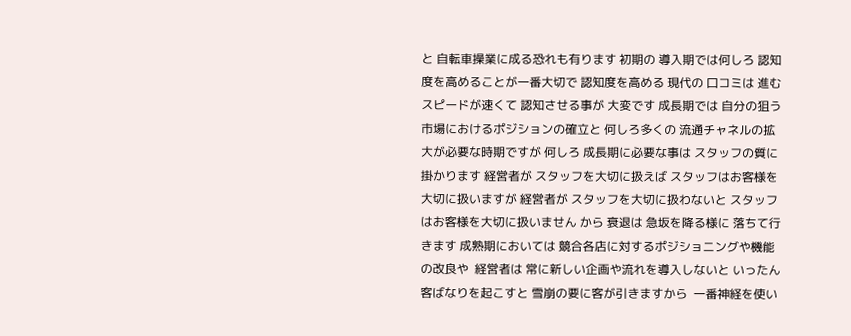と 自転車操業に成る恐れも有ります 初期の 導入期では何しろ 認知度を高めることが一番大切で 認知度を高める 現代の 口コミは 進むスピードが速くて 認知させる事が 大変です 成長期では 自分の狙う 市場におけるポジションの確立と 何しろ多くの 流通チャネルの拡大が必要な時期ですが 何しろ 成長期に必要な事は スタッフの質に掛かります 経営者が スタッフを大切に扱えば スタッフはお客様を大切に扱いますが 経営者が スタッフを大切に扱わないと スタッフはお客様を大切に扱いません から 衰退は 急坂を降る様に 落ちて行きます 成熟期においては 競合各店に対するポジショニングや機能の改良や  経営者は 常に新しい企画や流れを導入しないと いったん客ばなりを起こすと 雪崩の要に客が引きますから  一番神経を使い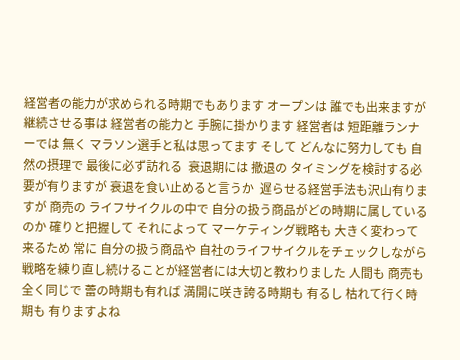経営者の能力が求められる時期でもあります オープンは 誰でも出来ますが 継続させる事は 経営者の能力と 手腕に掛かります 経営者は 短距離ランナーでは 無く マラソン選手と私は思ってます そして どんなに努力しても 自然の摂理で 最後に必ず訪れる  衰退期には 撤退の タイミングを検討する必要が有りますが 衰退を食い止めると言うか  遅らせる経営手法も沢山有りますが 商売の ライフサイクルの中で 自分の扱う商品がどの時期に属しているのか 確りと把握して それによって マーケティング戦略も 大きく変わって来るため 常に 自分の扱う商品や 自社のライフサイクルをチェックしながら 戦略を練り直し続けることが経営者には大切と教わりました 人間も 商売も全く同じで 蕾の時期も有れば 満開に咲き誇る時期も 有るし 枯れて行く時期も 有りますよね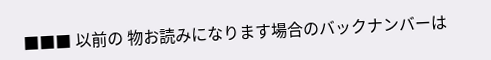■■■ 以前の 物お読みになります場合のバックナンバーは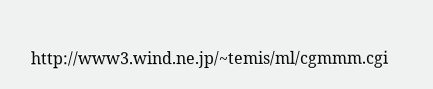http://www3.wind.ne.jp/~temis/ml/cgmmm.cgi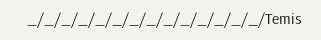_/_/_/_/_/_/_/_/_/_/_/_/_/_/Temis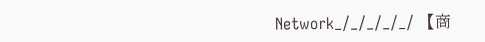Network_/_/_/_/_/ 【商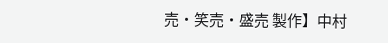売・笑売・盛売 製作】中村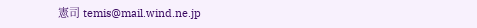憲司 temis@mail.wind.ne.jp